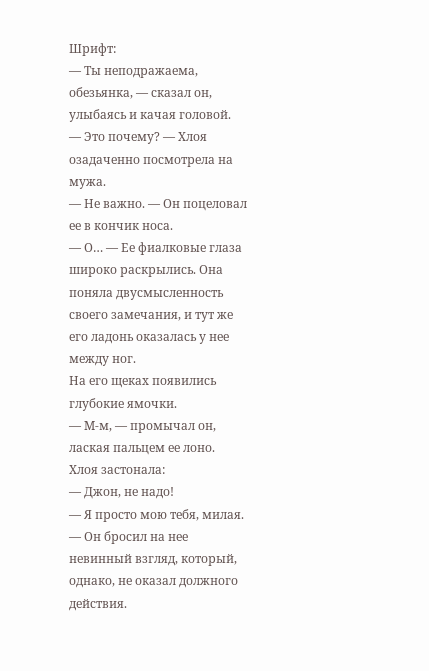Шрифт:
— Ты неподражаема, обезьянка, — сказал он, улыбаясь и качая головой.
— Это почему? — Хлоя озадаченно посмотрела на мужа.
— Не важно. — Он поцеловал ее в кончик носа.
— О… — Ее фиалковые глаза широко раскрылись. Она поняла двусмысленность своего замечания, и тут же его ладонь оказалась у нее между ног.
На его щеках появились глубокие ямочки.
— M-м, — промычал он, лаская пальцем ее лоно.
Хлоя застонала:
— Джон, не надо!
— Я просто мою тебя, милая. — Он бросил на нее невинный взгляд, который, однако, не оказал должного действия.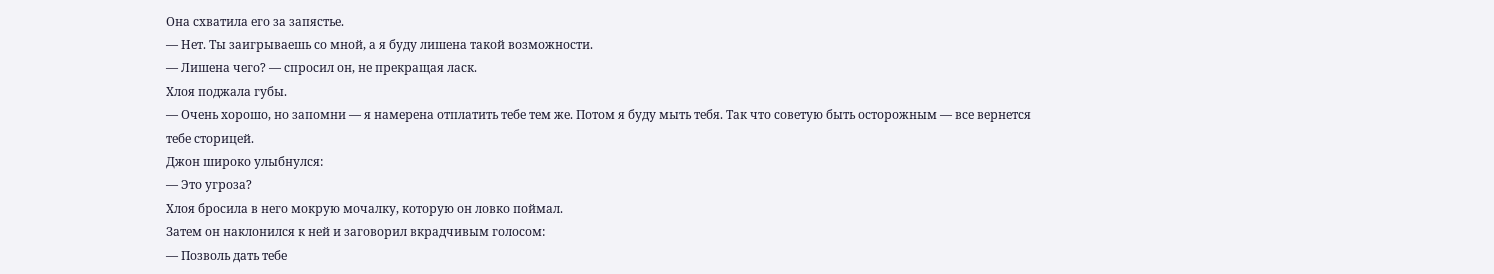Она схватила его за запястье.
— Нет. Ты заигрываешь со мной, а я буду лишена такой возможности.
— Лишена чего? — спросил он, не прекращая ласк.
Хлоя поджала губы.
— Очень хорошо, но запомни — я намерена отплатить тебе тем же. Потом я буду мыть тебя. Так что советую быть осторожным — все вернется тебе сторицей.
Джон широко улыбнулся:
— Это угроза?
Хлоя бросила в него мокрую мочалку, которую он ловко поймал.
Затем он наклонился к ней и заговорил вкрадчивым голосом:
— Позволь дать тебе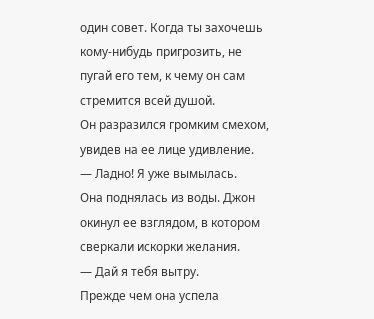один совет. Когда ты захочешь кому-нибудь пригрозить, не пугай его тем, к чему он сам стремится всей душой.
Он разразился громким смехом, увидев на ее лице удивление.
— Ладно! Я уже вымылась.
Она поднялась из воды. Джон окинул ее взглядом, в котором сверкали искорки желания.
— Дай я тебя вытру.
Прежде чем она успела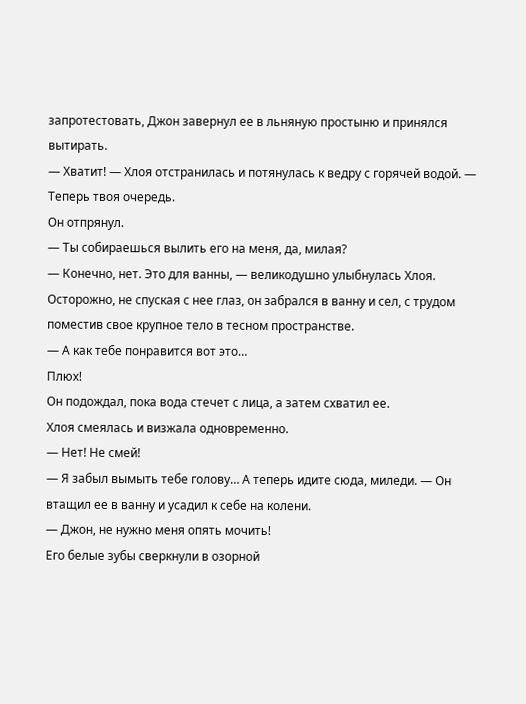запротестовать, Джон завернул ее в льняную простыню и принялся вытирать.
— Хватит! — Хлоя отстранилась и потянулась к ведру с горячей водой. — Теперь твоя очередь.
Он отпрянул.
— Ты собираешься вылить его на меня, да, милая?
— Конечно, нет. Это для ванны, — великодушно улыбнулась Хлоя.
Осторожно, не спуская с нее глаз, он забрался в ванну и сел, с трудом поместив свое крупное тело в тесном пространстве.
— А как тебе понравится вот это…
Плюх!
Он подождал, пока вода стечет с лица, а затем схватил ее.
Хлоя смеялась и визжала одновременно.
— Нет! Не смей!
— Я забыл вымыть тебе голову… А теперь идите сюда, миледи. — Он втащил ее в ванну и усадил к себе на колени.
— Джон, не нужно меня опять мочить!
Его белые зубы сверкнули в озорной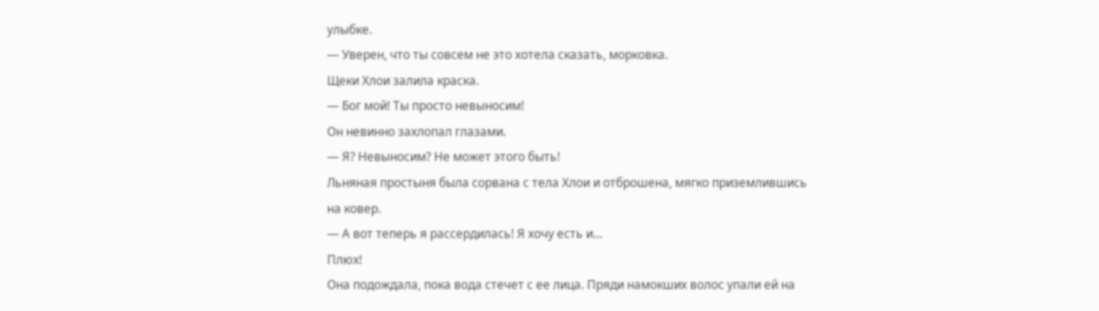улыбке.
— Уверен, что ты совсем не это хотела сказать, морковка.
Щеки Хлои залила краска.
— Бог мой! Ты просто невыносим!
Он невинно захлопал глазами.
— Я? Невыносим? Не может этого быть!
Льняная простыня была сорвана с тела Хлои и отброшена, мягко приземлившись на ковер.
— А вот теперь я рассердилась! Я хочу есть и…
Плюх!
Она подождала, пока вода стечет с ее лица. Пряди намокших волос упали ей на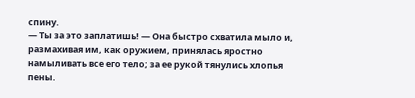спину.
— Ты за это заплатишь! — Она быстро схватила мыло и, размахивая им, как оружием, принялась яростно намыливать все его тело; за ее рукой тянулись хлопья пены.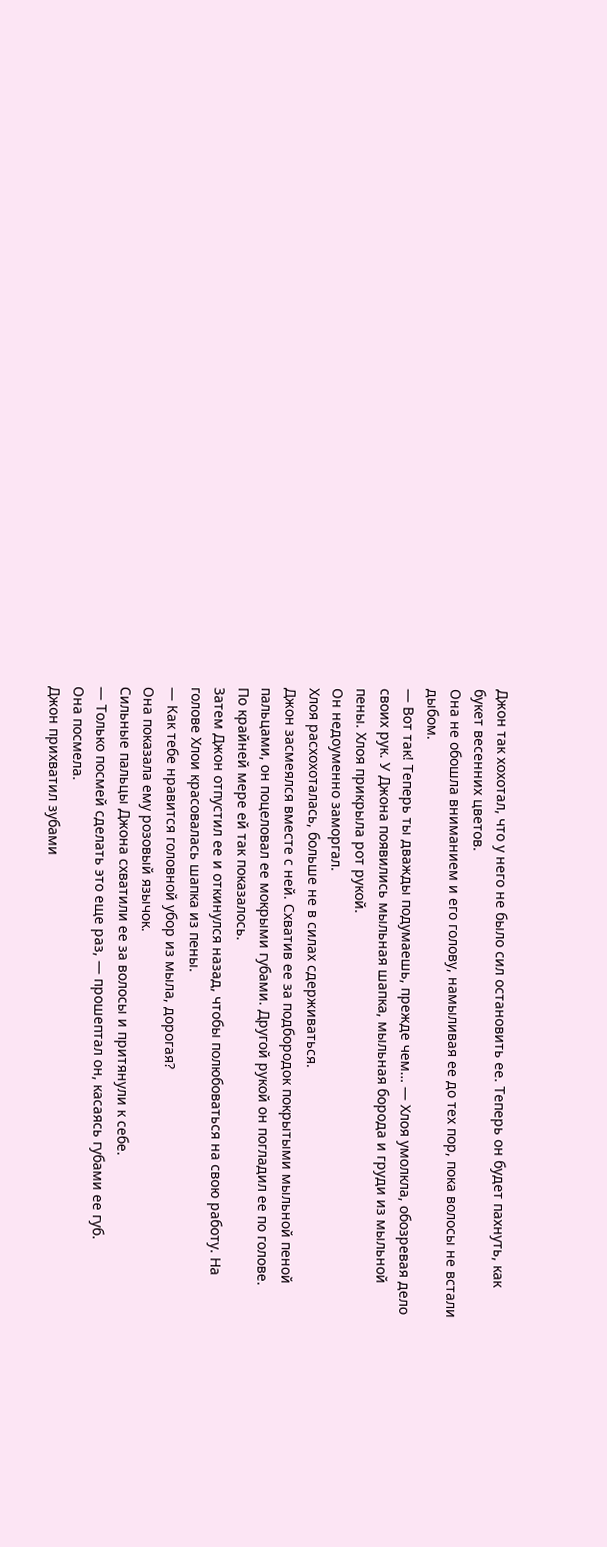Джон так хохотал, что у него не было сил остановить ее. Теперь он будет пахнуть, как букет весенних цветов.
Она не обошла вниманием и его голову, намыливая ее до тех пор, пока волосы не встали дыбом.
— Вот так! Теперь ты дважды подумаешь, прежде чем… — Хлоя умолкла, обозревая дело своих рук. У Джона появились мыльная шапка, мыльная борода и груди из мыльной пены. Хлоя прикрыла рот рукой.
Он недоуменно заморгал.
Хлоя расхохоталась, больше не в силах сдерживаться.
Джон засмеялся вместе с ней. Схватив ее за подбородок покрытыми мыльной пеной пальцами, он поцеловал ее мокрыми губами. Другой рукой он погладил ее по голове.
По крайней мере ей так показалось.
Затем Джон отпустил ее и откинулся назад, чтобы полюбоваться на свою работу. На голове Хлои красовалась шапка из пены.
— Как тебе нравится головной убор из мыла, дорогая?
Она показала ему розовый язычок.
Сильные пальцы Джона схватили ее за волосы и притянули к себе.
— Только посмей сделать это еще раз, — прошептал он, касаясь губами ее губ.
Она посмела.
Джон прихватил зубами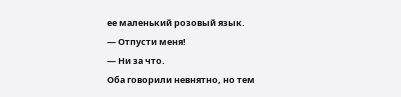ее маленький розовый язык.
— Отпусти меня!
— Ни за что.
Оба говорили невнятно, но тем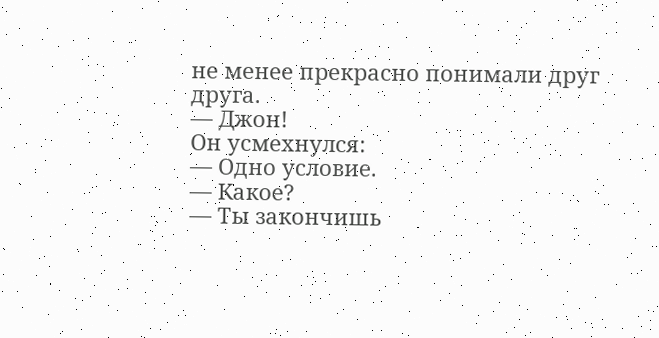не менее прекрасно понимали друг друга.
— Джон!
Он усмехнулся:
— Одно условие.
— Какое?
— Ты закончишь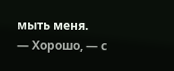мыть меня.
— Хорошо, — с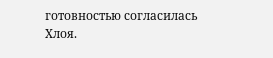готовностью согласилась Хлоя.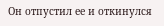Он отпустил ее и откинулся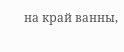на край ванны,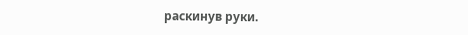раскинув руки.